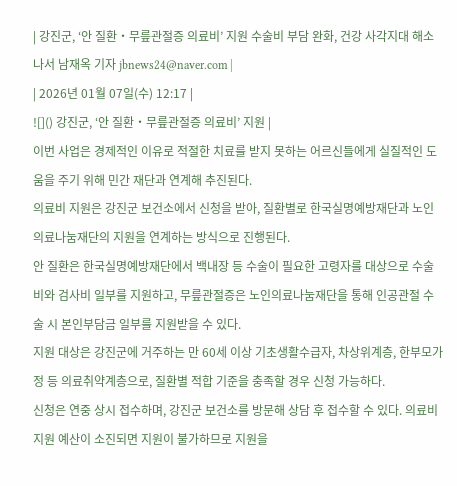| 강진군, ‘안 질환‧무릎관절증 의료비’ 지원 수술비 부담 완화, 건강 사각지대 해소 나서 남재옥 기자 jbnews24@naver.com |
| 2026년 01월 07일(수) 12:17 |
![]() 강진군, ‘안 질환‧무릎관절증 의료비’ 지원 |
이번 사업은 경제적인 이유로 적절한 치료를 받지 못하는 어르신들에게 실질적인 도움을 주기 위해 민간 재단과 연계해 추진된다.
의료비 지원은 강진군 보건소에서 신청을 받아, 질환별로 한국실명예방재단과 노인의료나눔재단의 지원을 연계하는 방식으로 진행된다.
안 질환은 한국실명예방재단에서 백내장 등 수술이 필요한 고령자를 대상으로 수술비와 검사비 일부를 지원하고, 무릎관절증은 노인의료나눔재단을 통해 인공관절 수술 시 본인부담금 일부를 지원받을 수 있다.
지원 대상은 강진군에 거주하는 만 60세 이상 기초생활수급자, 차상위계층, 한부모가정 등 의료취약계층으로, 질환별 적합 기준을 충족할 경우 신청 가능하다.
신청은 연중 상시 접수하며, 강진군 보건소를 방문해 상담 후 접수할 수 있다. 의료비 지원 예산이 소진되면 지원이 불가하므로 지원을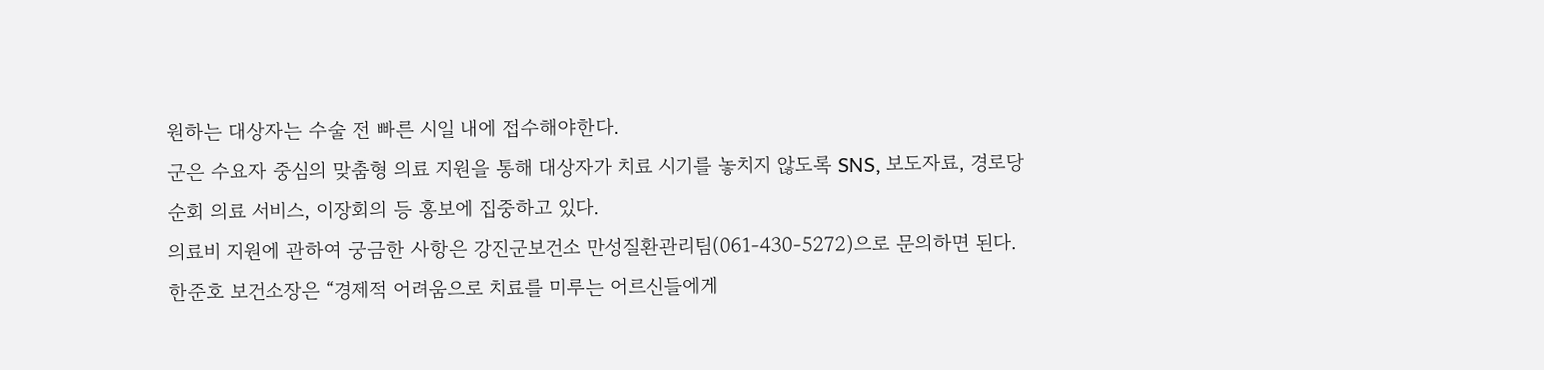원하는 대상자는 수술 전 빠른 시일 내에 접수해야한다.
군은 수요자 중심의 맞춤형 의료 지원을 통해 대상자가 치료 시기를 놓치지 않도록 SNS, 보도자료, 경로당 순회 의료 서비스, 이장회의 등 홍보에 집중하고 있다.
의료비 지원에 관하여 궁금한 사항은 강진군보건소 만성질환관리팀(061-430-5272)으로 문의하면 된다.
한준호 보건소장은 “경제적 어려움으로 치료를 미루는 어르신들에게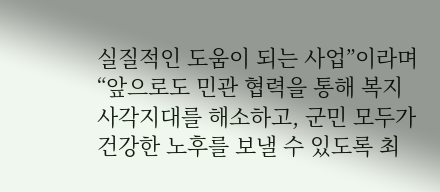실질적인 도움이 되는 사업”이라며 “앞으로도 민관 협력을 통해 복지 사각지대를 해소하고, 군민 모두가 건강한 노후를 보낼 수 있도록 최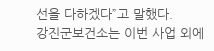선을 다하겠다”고 말했다.
강진군보건소는 이번 사업 외에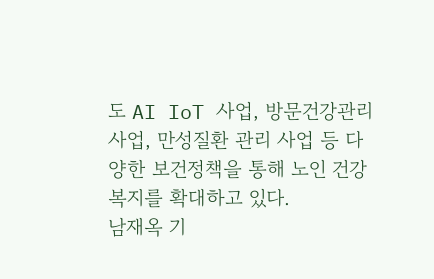도 AI IoT 사업, 방문건강관리사업, 만성질환 관리 사업 등 다양한 보건정책을 통해 노인 건강 복지를 확대하고 있다.
남재옥 기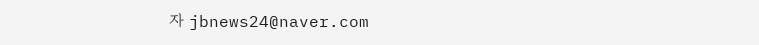자 jbnews24@naver.com